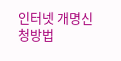인터넷 개명신청방법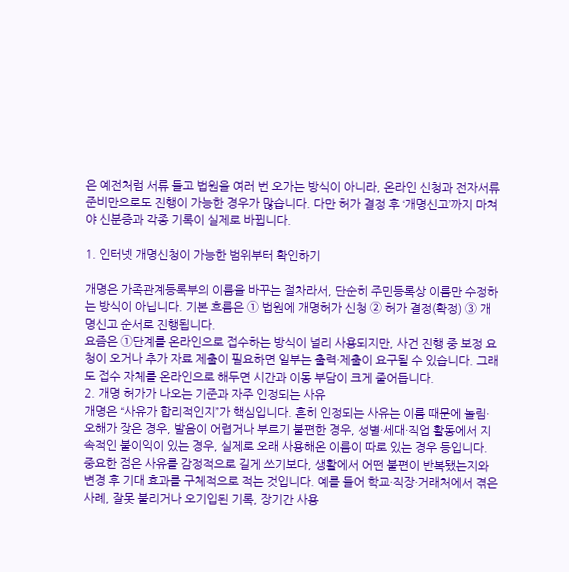은 예전처럼 서류 들고 법원을 여러 번 오가는 방식이 아니라, 온라인 신청과 전자서류 준비만으로도 진행이 가능한 경우가 많습니다. 다만 허가 결정 후 ‘개명신고’까지 마쳐야 신분증과 각종 기록이 실제로 바뀝니다.

1. 인터넷 개명신청이 가능한 범위부터 확인하기

개명은 가족관계등록부의 이름을 바꾸는 절차라서, 단순히 주민등록상 이름만 수정하는 방식이 아닙니다. 기본 흐름은 ① 법원에 개명허가 신청 ② 허가 결정(확정) ③ 개명신고 순서로 진행됩니다.
요즘은 ①단계를 온라인으로 접수하는 방식이 널리 사용되지만, 사건 진행 중 보정 요청이 오거나 추가 자료 제출이 필요하면 일부는 출력·제출이 요구될 수 있습니다. 그래도 접수 자체를 온라인으로 해두면 시간과 이동 부담이 크게 줄어듭니다.
2. 개명 허가가 나오는 기준과 자주 인정되는 사유
개명은 “사유가 합리적인지”가 핵심입니다. 흔히 인정되는 사유는 이름 때문에 놀림·오해가 잦은 경우, 발음이 어렵거나 부르기 불편한 경우, 성별·세대·직업 활동에서 지속적인 불이익이 있는 경우, 실제로 오래 사용해온 이름이 따로 있는 경우 등입니다.
중요한 점은 사유를 감정적으로 길게 쓰기보다, 생활에서 어떤 불편이 반복됐는지와 변경 후 기대 효과를 구체적으로 적는 것입니다. 예를 들어 학교·직장·거래처에서 겪은 사례, 잘못 불리거나 오기입된 기록, 장기간 사용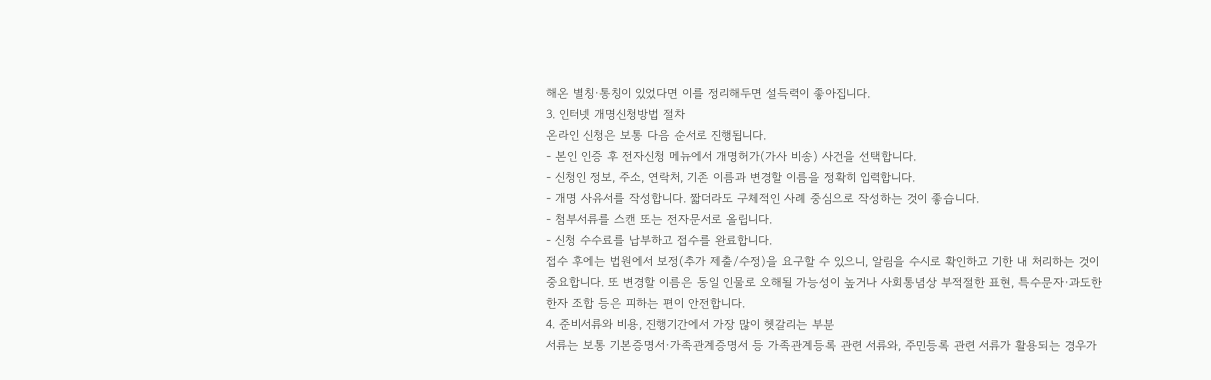해온 별칭·통칭이 있었다면 이를 정리해두면 설득력이 좋아집니다.
3. 인터넷 개명신청방법 절차
온라인 신청은 보통 다음 순서로 진행됩니다.
- 본인 인증 후 전자신청 메뉴에서 개명허가(가사 비송) 사건을 선택합니다.
- 신청인 정보, 주소, 연락처, 기존 이름과 변경할 이름을 정확히 입력합니다.
- 개명 사유서를 작성합니다. 짧더라도 구체적인 사례 중심으로 작성하는 것이 좋습니다.
- 첨부서류를 스캔 또는 전자문서로 올립니다.
- 신청 수수료를 납부하고 접수를 완료합니다.
접수 후에는 법원에서 보정(추가 제출/수정)을 요구할 수 있으니, 알림을 수시로 확인하고 기한 내 처리하는 것이 중요합니다. 또 변경할 이름은 동일 인물로 오해될 가능성이 높거나 사회통념상 부적절한 표현, 특수문자·과도한 한자 조합 등은 피하는 편이 안전합니다.
4. 준비서류와 비용, 진행기간에서 가장 많이 헷갈리는 부분
서류는 보통 기본증명서·가족관계증명서 등 가족관계등록 관련 서류와, 주민등록 관련 서류가 활용되는 경우가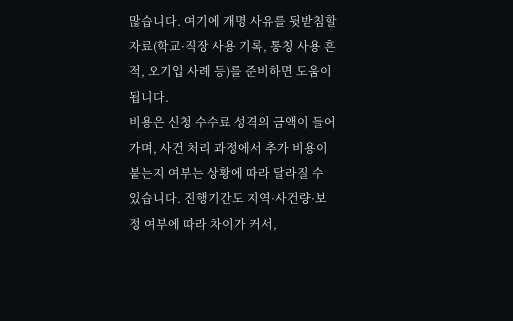많습니다. 여기에 개명 사유를 뒷받침할 자료(학교·직장 사용 기록, 통칭 사용 흔적, 오기입 사례 등)를 준비하면 도움이 됩니다.
비용은 신청 수수료 성격의 금액이 들어가며, 사건 처리 과정에서 추가 비용이 붙는지 여부는 상황에 따라 달라질 수 있습니다. 진행기간도 지역·사건량·보정 여부에 따라 차이가 커서,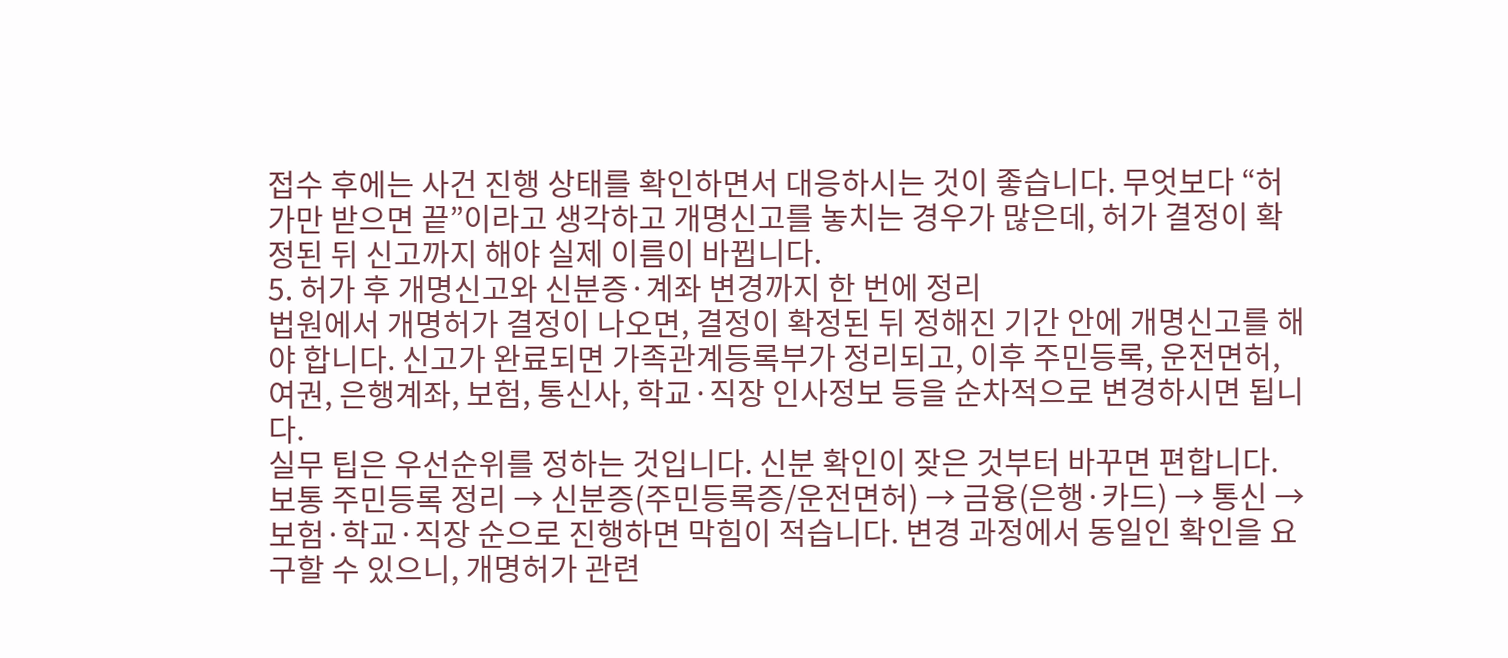접수 후에는 사건 진행 상태를 확인하면서 대응하시는 것이 좋습니다. 무엇보다 “허가만 받으면 끝”이라고 생각하고 개명신고를 놓치는 경우가 많은데, 허가 결정이 확정된 뒤 신고까지 해야 실제 이름이 바뀝니다.
5. 허가 후 개명신고와 신분증·계좌 변경까지 한 번에 정리
법원에서 개명허가 결정이 나오면, 결정이 확정된 뒤 정해진 기간 안에 개명신고를 해야 합니다. 신고가 완료되면 가족관계등록부가 정리되고, 이후 주민등록, 운전면허, 여권, 은행계좌, 보험, 통신사, 학교·직장 인사정보 등을 순차적으로 변경하시면 됩니다.
실무 팁은 우선순위를 정하는 것입니다. 신분 확인이 잦은 것부터 바꾸면 편합니다. 보통 주민등록 정리 → 신분증(주민등록증/운전면허) → 금융(은행·카드) → 통신 → 보험·학교·직장 순으로 진행하면 막힘이 적습니다. 변경 과정에서 동일인 확인을 요구할 수 있으니, 개명허가 관련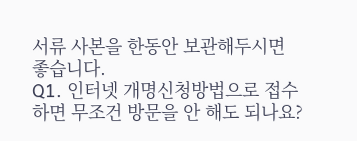서류 사본을 한동안 보관해두시면 좋습니다.
Q1. 인터넷 개명신청방법으로 접수하면 무조건 방문을 안 해도 되나요?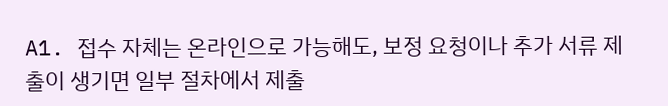A1. 접수 자체는 온라인으로 가능해도, 보정 요청이나 추가 서류 제출이 생기면 일부 절차에서 제출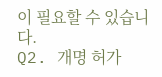이 필요할 수 있습니다.
Q2. 개명 허가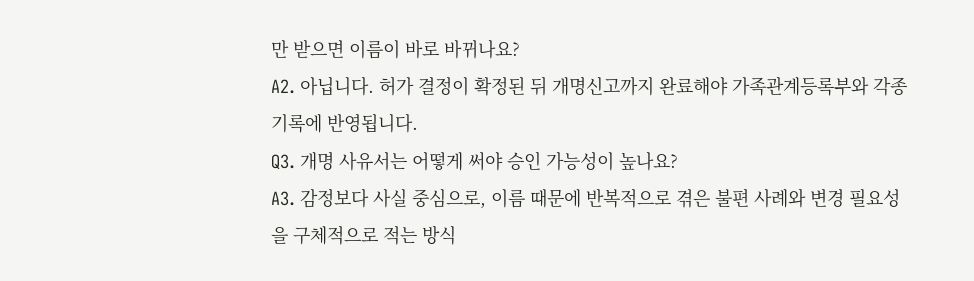만 받으면 이름이 바로 바뀌나요?
A2. 아닙니다. 허가 결정이 확정된 뒤 개명신고까지 완료해야 가족관계등록부와 각종 기록에 반영됩니다.
Q3. 개명 사유서는 어떻게 써야 승인 가능성이 높나요?
A3. 감정보다 사실 중심으로, 이름 때문에 반복적으로 겪은 불편 사례와 변경 필요성을 구체적으로 적는 방식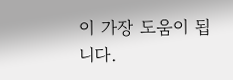이 가장 도움이 됩니다.